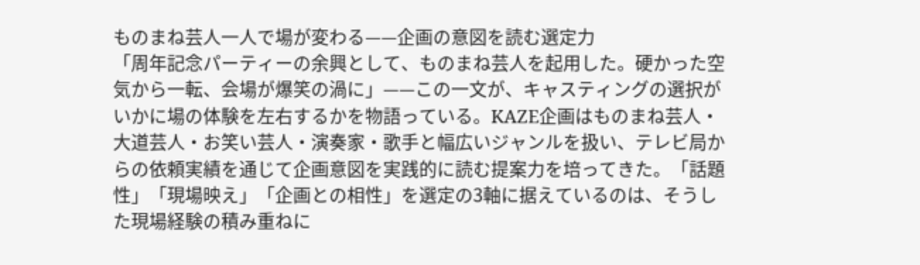ものまね芸人一人で場が変わる——企画の意図を読む選定力
「周年記念パーティーの余興として、ものまね芸人を起用した。硬かった空気から一転、会場が爆笑の渦に」——この一文が、キャスティングの選択がいかに場の体験を左右するかを物語っている。KAZE企画はものまね芸人・大道芸人・お笑い芸人・演奏家・歌手と幅広いジャンルを扱い、テレビ局からの依頼実績を通じて企画意図を実践的に読む提案力を培ってきた。「話題性」「現場映え」「企画との相性」を選定の3軸に据えているのは、そうした現場経験の積み重ねに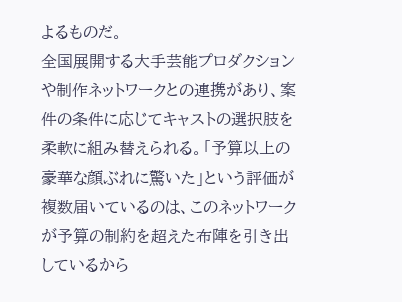よるものだ。
全国展開する大手芸能プロダクションや制作ネットワークとの連携があり、案件の条件に応じてキャストの選択肢を柔軟に組み替えられる。「予算以上の豪華な顔ぶれに驚いた」という評価が複数届いているのは、このネットワークが予算の制約を超えた布陣を引き出しているから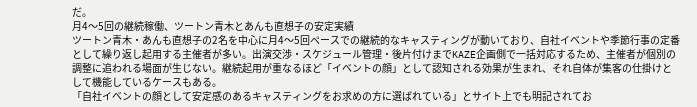だ。
月4〜5回の継続稼働、ツートン青木とあんも直想子の安定実績
ツートン青木・あんも直想子の2名を中心に月4〜5回ペースでの継続的なキャスティングが動いており、自社イベントや季節行事の定番として繰り返し起用する主催者が多い。出演交渉・スケジュール管理・後片付けまでKAZE企画側で一括対応するため、主催者が個別の調整に追われる場面が生じない。継続起用が重なるほど「イベントの顔」として認知される効果が生まれ、それ自体が集客の仕掛けとして機能しているケースもある。
「自社イベントの顔として安定感のあるキャスティングをお求めの方に選ばれている」とサイト上でも明記されてお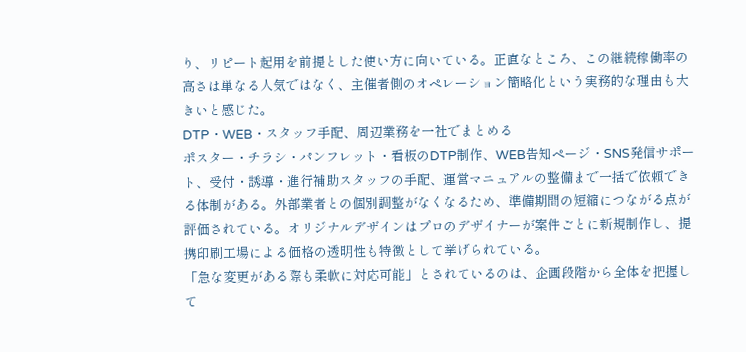り、リピート起用を前提とした使い方に向いている。正直なところ、この継続稼働率の高さは単なる人気ではなく、主催者側のオペレーション簡略化という実務的な理由も大きいと感じた。
DTP・WEB・スタッフ手配、周辺業務を一社でまとめる
ポスター・チラシ・パンフレット・看板のDTP制作、WEB告知ページ・SNS発信サポート、受付・誘導・進行補助スタッフの手配、運営マニュアルの整備まで一括で依頼できる体制がある。外部業者との個別調整がなくなるため、準備期間の短縮につながる点が評価されている。オリジナルデザインはプロのデザイナーが案件ごとに新規制作し、提携印刷工場による価格の透明性も特徴として挙げられている。
「急な変更がある際も柔軟に対応可能」とされているのは、企画段階から全体を把握して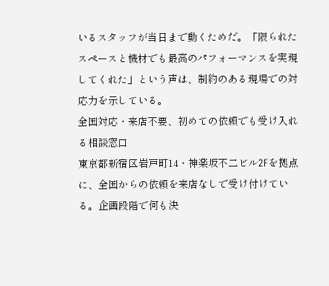いるスタッフが当日まで動くためだ。「限られたスペースと機材でも最高のパフォーマンスを実現してくれた」という声は、制約のある現場での対応力を示している。
全国対応・来店不要、初めての依頼でも受け入れる相談窓口
東京都新宿区岩戸町14・神楽坂不二ビル2Fを拠点に、全国からの依頼を来店なしで受け付けている。企画段階で何も決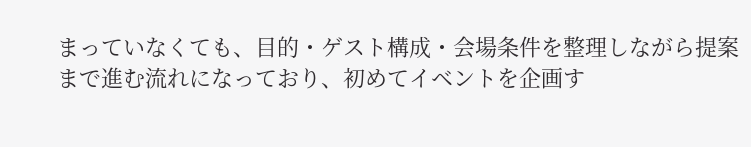まっていなくても、目的・ゲスト構成・会場条件を整理しながら提案まで進む流れになっており、初めてイベントを企画す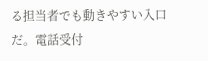る担当者でも動きやすい入口だ。電話受付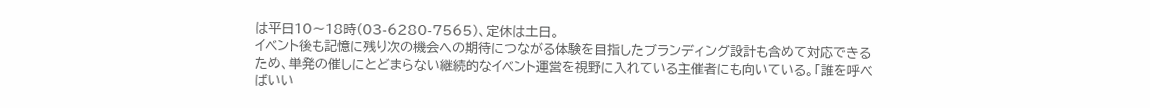は平日10〜18時(03-6280-7565)、定休は土日。
イベント後も記憶に残り次の機会への期待につながる体験を目指したブランディング設計も含めて対応できるため、単発の催しにとどまらない継続的なイベント運営を視野に入れている主催者にも向いている。「誰を呼べばいい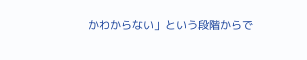かわからない」という段階からで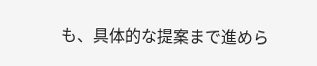も、具体的な提案まで進めら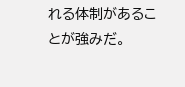れる体制があることが強みだ。